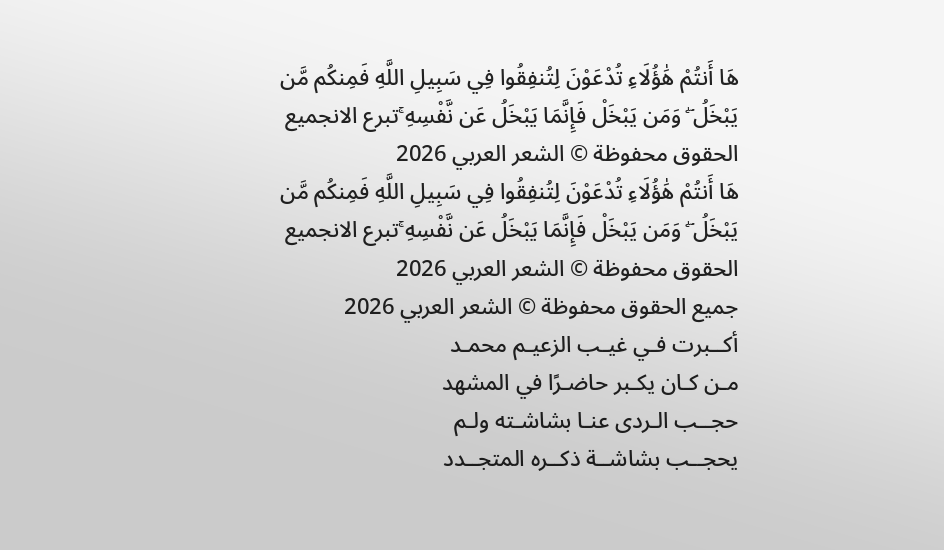هَا أَنتُمْ هَٰؤُلَاءِ تُدْعَوْنَ لِتُنفِقُوا فِي سَبِيلِ اللَّهِ فَمِنكُم مَّن يَبْخَلُ ۖ وَمَن يَبْخَلْ فَإِنَّمَا يَبْخَلُ عَن نَّفْسِهِ ۚتبرع الانجميع الحقوق محفوظة © الشعر العربي 2026
هَا أَنتُمْ هَٰؤُلَاءِ تُدْعَوْنَ لِتُنفِقُوا فِي سَبِيلِ اللَّهِ فَمِنكُم مَّن يَبْخَلُ ۖ وَمَن يَبْخَلْ فَإِنَّمَا يَبْخَلُ عَن نَّفْسِهِ ۚتبرع الانجميع الحقوق محفوظة © الشعر العربي 2026
جميع الحقوق محفوظة © الشعر العربي 2026
أكــبرت فـي غيـب الزعيـم محمـد
مـن كـان يكـبر حاضـرًا في المشهد
حجــب الـردى عنـا بشاشـته ولـم
يحجــب بشاشــة ذكــره المتجــدد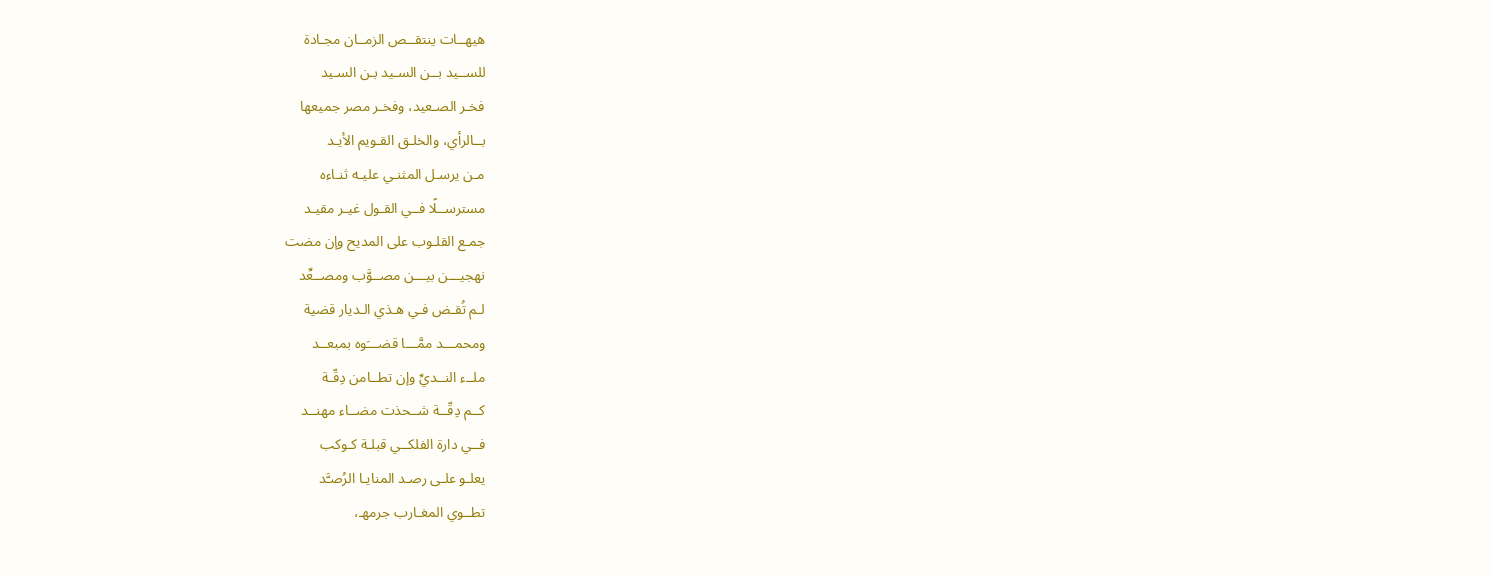هيهــات ينتقــص الزمــان مجـادة
للســيد بــن السـيد بـن السـيد
فخـر الصـعيد، وفخـر مصر جميعها
بــالرأي، والخلـق القـويم الأيـد
مـن يرسـل المثنـي عليـه ثنـاءه
مسترســلًا فــي القـول غيـر مقيـد
جمـع القلـوب على المديح وإن مضت
نهجيـــن بيـــن مصــوَّب ومصــعِّد
لـم تُقـض فـي هـذي الـديار قضية
ومحمـــد ممَّـــا قضـــَوه بمبعــد
ملــء النــديِّ وإن تطــامن دِقّـة
كــم دِقّــة شــحذت مضــاء مهنــد
فــي دارة الفلكــي قبلـة كـوكب
يعلـو علـى رصـد المنايـا الرُصـَّد
تطــوي المغـارب جرمهـ،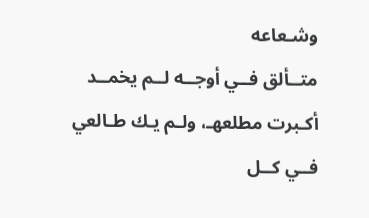وشـعاعه
متــألق فــي أوجــه لــم يخمــد
أكـبرت مطلعهـ، ولـم يـك طـالعي
فــي كــل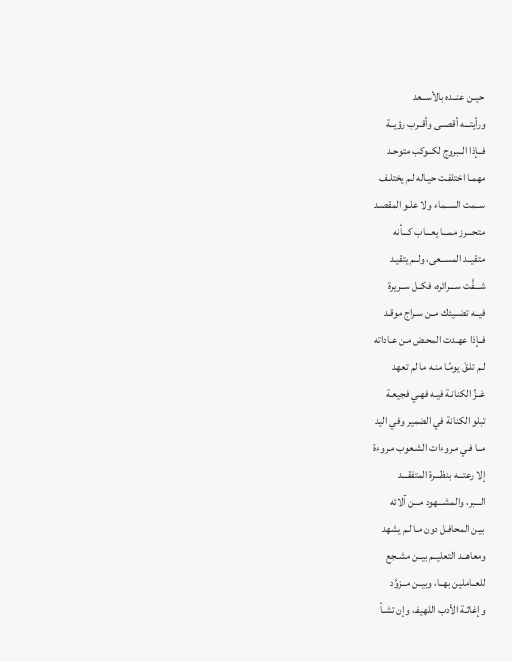حيــن عنــده بالأســعد
ورأيتـــه أقصــى وأقــرب رؤيــة
فــإذا الــبروج لكــوكب متوحـد
مهمـا اختلفـت حيـاله لـم يختلـف
ســمت الســماء ولا علـو المقصـد
متحـــرز ممـــا يعـــاب كـــأنه
متقيــد المســعى، ولــم يتقيـد
شـــفَّت ســـرائره، فكــل ســريرة
فيــه تضــيئك مــن سـراج موقـد
فــإذا عهـدت المحـض مـن عـاداته
لـم تلـقَ يومًـا منـه ما لم تعهد
عَــزِّ الكنانـة فيـه فهـي فجيعـة
تبلو الكنانة في الضمير وفي اليد
مــا فـي مـروءات الشـعوب مـروءة
إلا رعتـــه بنظـــرة المتفقـــد
الـــبر، والمشـــهود مـــن آلائه
بيـن المحافـل دون مـا لـم يشهد
ومعاهــد التعليــم بيــن مشـجع
للعــاملين بهــا، وبيــن مــزوَّد
وإغاثـة الأدب اللهيفـ، وإن تشـأ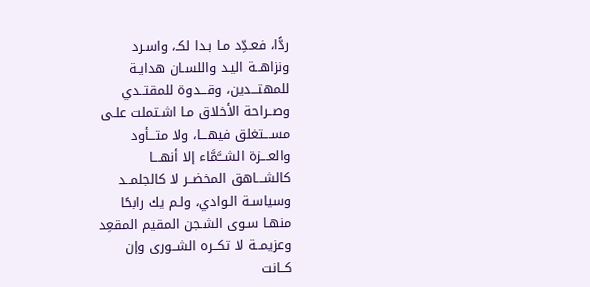ردًّا، فعـدِّد مـا بـدا لكـ، واسـرد
ونزاهــة اليـد واللسـان هدايـة
للمهتـــدين، وقـــدوة للمقتــدي
وصــراحة الأخلاق مـا اشـتملت علـى
مســـتغلق فيهـــا، ولا متـــأود
والعـــزة الشـــَّمَّاء إلا أنهـــا
كالشـــاهق المخضــر لا كالجلمــد
وسياسـة الـوادي، ولـم يك رابحًا
منهـا سـوى الشـجن المقيم المقعِد
وعزيمــة لا تكــره الشــورى وإن
كــانت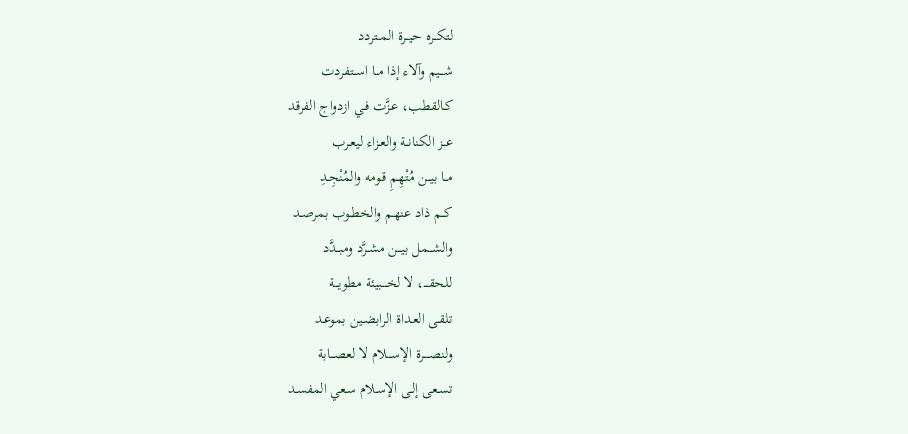لتكــره حيــرة المــتردد
شـــيم وآلاء إذا مــا اســتفردت
كـالقطب، عـزَّت فـي ازدواج الفرقد
عــز الكنانــة والعـزاء ليعـرب
مــا بيــن مُتْهِـمِ قـومه والمُنْجِـدِ
كــم ذاد عنهـم والخطـوب بمرصـد
والشـــمل بيـــن مشــرَّد ومبــدَّد
للحقــــ، لا لخــــبيئة مطويـــة
تلقـى العـداة الرابضـين بموعـد
ولنصــــرة الإســـلام لا لعصـــابة
تسـعى إلـى الإسـلام سـعي المفسـد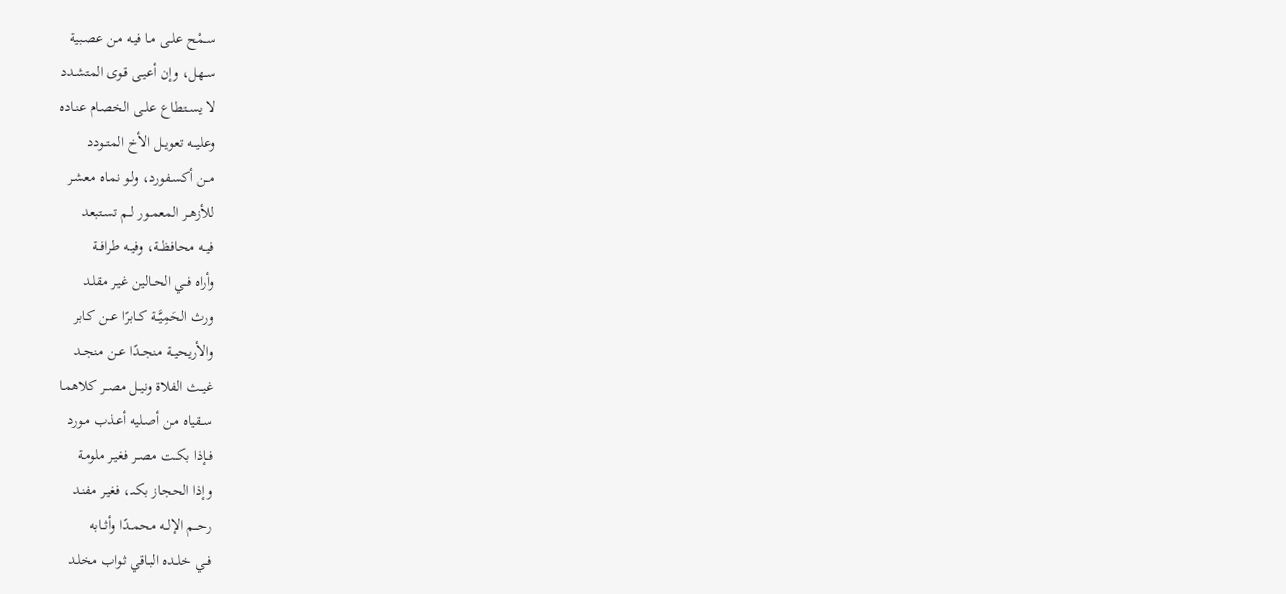ســمْح علــى مـا فيـه مـن عصـبية
ســهل، وإن أعيـى قـوى المتشـدد
لا يســتطاع علــى الخصـام عنـاده
وعليـــه تعويــل الأخ المتــودد
مــن أكسـفورد، ولـو نمـاه معشـر
للأزهــر المعمــور لــم تسـتبعد
فيــه محافظــة، وفيــه طرافــة
وأراه فــي الحــالين غيـر مقلـد
ورث الحَمِيَّــة كــابرًا عــن كـابر
والأريحيــة منجــدًا عــن منجــد
غيــث الفلاة ونيــل مصــر كلاهمـا
ســقياه مـن أصـليه أعـذب مـورد
فــإذا بكــت مصــر فغيـر ملومـة
وإذا الحجـاز بكىـ، فغيـر مفنـد
رحـــم الإلــه محمــدًا وأثــابه
فــي خلــده البـاقي ثـواب مخلـد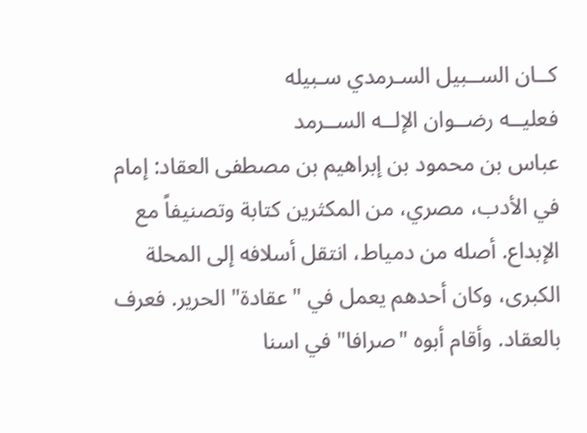كــان الســبيل السـرمدي سـبيله
فعليــه رضــوان الإلــه الســرمد
عباس بن محمود بن إبراهيم بن مصطفى العقاد: إمام في الأدب، مصري، من المكثرين كتابة وتصنيفاً مع الإبداع. أصله من دمياط، انتقل أسلافه إلى المحلة الكبرى، وكان أحدهم يعمل في "عقادة" الحرير. فعرف بالعقاد. وأقام أبوه "صرافا" في اسنا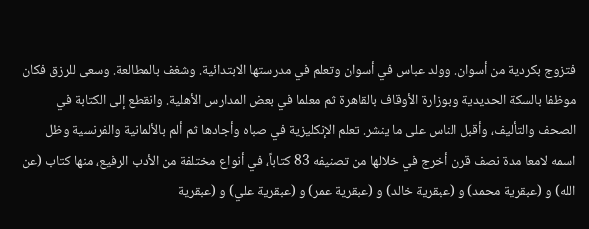فتزوج بكردية من أسوان. وولد عباس في أسوان وتعلم في مدرستها الابتدائية. وشغف بالمطالعة. وسعى للرزق فكان موظفا بالسكة الحديدية وبوزارة الأوقاف بالقاهرة ثم معلما في بعض المدارس الأهلية. وانقطع إلى الكتابة في الصحف والتأليف، وأقبل الناس على ما ينشر. تعلم الإنكليزية في صباه وأجادها ثم ألم بالألمانية والفرنسية وظل اسمه لامعا مدة نصف قرن أخرج في خلالها من تصنيفه 83 كتاباً، في أنواع مختلفة من الأدب الرفيع، منها كتاب (عن الله) و (عبقرية محمد) و (عبقرية خالد) و (عبقرية عمر) و (عبقرية علي) و (عبقرية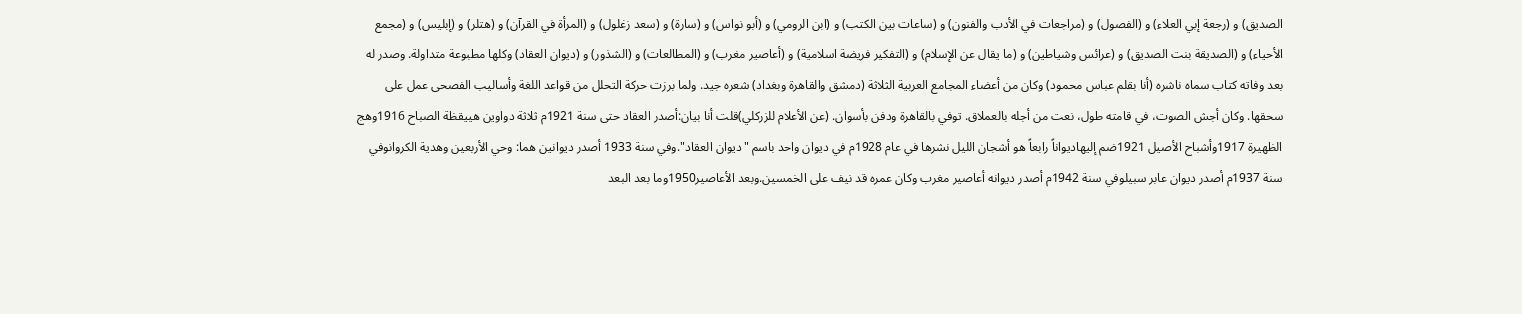الصديق) و (رجعة إبي العلاء) و (الفصول) و (مراجعات في الأدب والفنون) و (ساعات بين الكتب) و (ابن الرومي) و (أبو نواس) و (سارة) و (سعد زغلول) و (المرأة في القرآن) و (هتلر) و (إبليس) و (مجمع الأحياء) و (الصديقة بنت الصديق) و (عرائس وشياطين) و (ما يقال عن الإسلام) و (التفكير فريضة اسلامية) و (أعاصير مغرب) و (المطالعات) و (الشذور) و (ديوان العقاد) وكلها مطبوعة متداولة. وصدر له بعد وفاته كتاب سماه ناشره (أنا بقلم عباس محمود) وكان من أعضاء المجامع العربية الثلاثة (دمشق والقاهرة وبغداد) شعره جيد. ولما برزت حركة التحلل من قواعد اللغة وأساليب الفصحى عمل على سحقها. وكان أجش الصوت، في قامته طول، نعت من أجله بالعملاق. توفي بالقاهرة ودفن بأسوان. (عن الأعلام للزركلي)قلت أنا بيان:أصدر العقاد حتى سنة 1921م ثلاثة دواوين هييقظة الصباح 1916وهج الظهيرة 1917وأشباح الأصيل 1921ضم إليهاديواناً رابعاً هو أشجان الليل نشرها في عام 1928م في ديوان واحد باسم "ديوان العقاد".وفي سنة 1933 أصدر ديوانين هما: وحي الأربعين وهدية الكروانوفي سنة 1937م أصدر ديوان عابر سبيلوفي سنة 1942م أصدر ديوانه أعاصير مغرب وكان عمره قد نيف على الخمسين.وبعد الأعاصير1950وما بعد البعد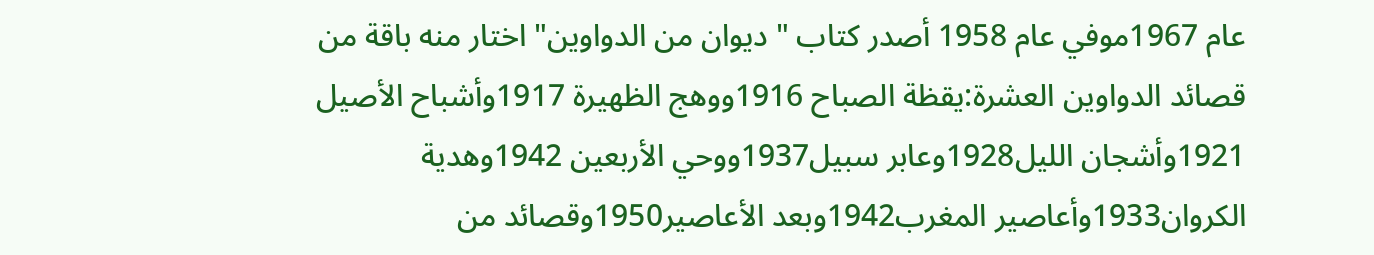عام 1967موفي عام 1958 أصدر كتاب " ديوان من الدواوين" اختار منه باقة من قصائد الدواوين العشرة:يقظة الصباح 1916ووهج الظهيرة 1917وأشباح الأصيل 1921وأشجان الليل1928وعابر سبيل1937ووحي الأربعين 1942وهدية الكروان1933وأعاصير المغرب1942وبعد الأعاصير1950وقصائد من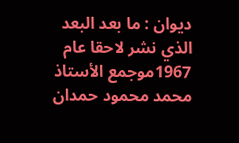ديوان : ما بعد البعد الذي نشر لاحقا عام 1967موجمع الأستاذ محمد محمود حمدان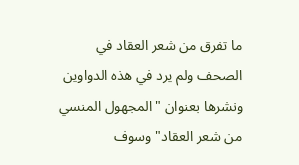ما تفرق من شعر العقاد في الصحف ولم يرد في هذه الدواوين ونشرها بعنوان "المجهول المنسي من شعر العقاد" وسوف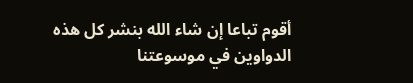أقوم تباعا إن شاء الله بنشر كل هذه الدواوين في موسوعتنا